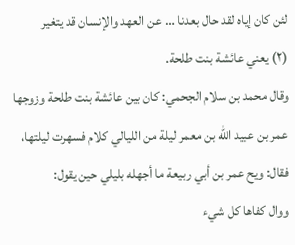لئن كان إياه لقد حال بعدنا … عن العهد والإنسان قد يتغير
(٢) يعني عائشة بنت طلحة.
وقال محمد بن سلام الجحمي: كان بين عائشة بنت طلحة وزوجها عمر بن عبيد الله بن معمر ليلة من الليالي كلام فسهرت ليلتها، فقال: ويح عمر بن أبي ربيعة ما أجهله بليلي حين يقول:
ووال كفاها كل شيء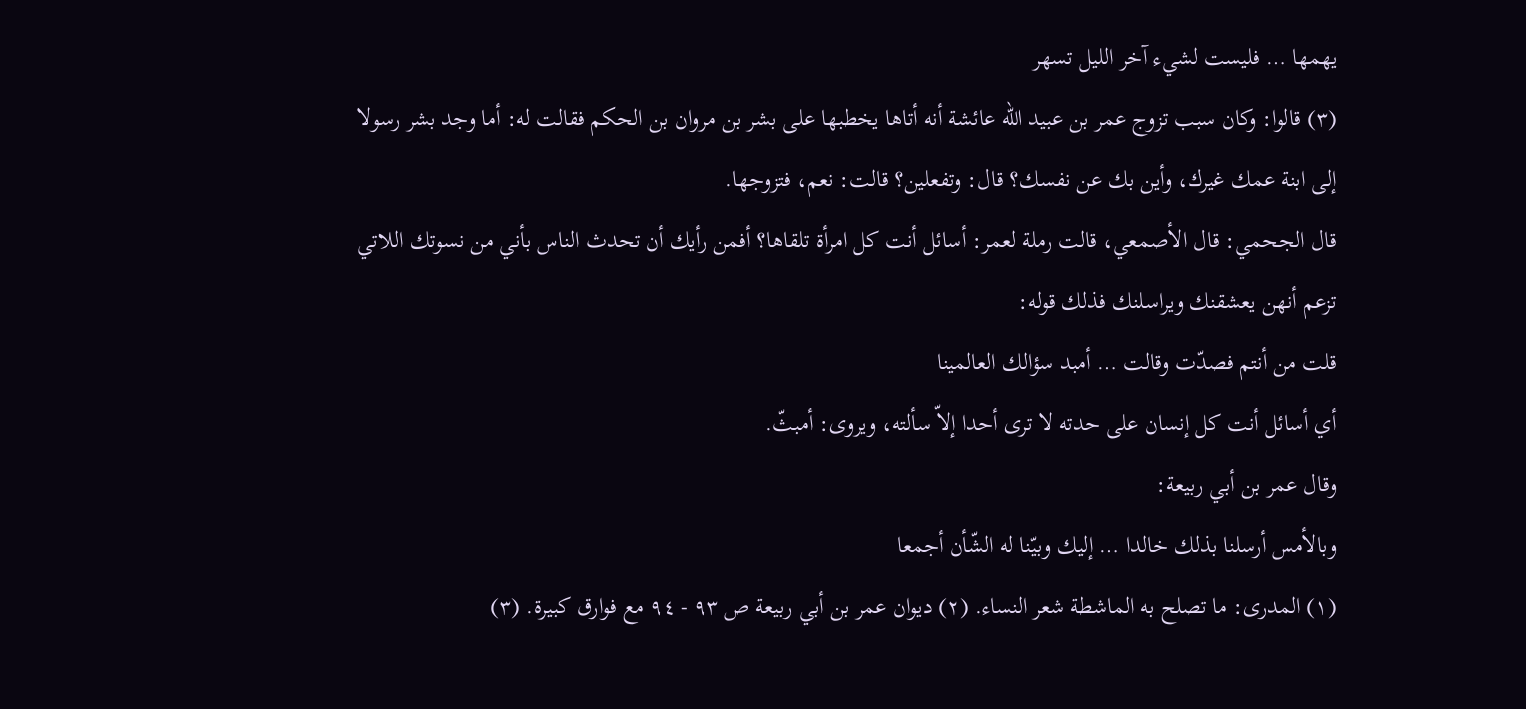يهمها … فليست لشيء آخر الليل تسهر
(٣) قالوا: وكان سبب تزوج عمر بن عبيد الله عائشة أنه أتاها يخطبها على بشر بن مروان بن الحكم فقالت له: أما وجد بشر رسولا إلى ابنة عمك غيرك، وأين بك عن نفسك؟ قال: وتفعلين؟ قالت: نعم، فتزوجها.
قال الجحمي: قال الأصمعي، قالت رملة لعمر: أسائل أنت كل امرأة تلقاها؟ أفمن رأيك أن تحدث الناس بأني من نسوتك اللاتي تزعم أنهن يعشقنك ويراسلنك فذلك قوله:
قلت من أنتم فصدّت وقالت … أمبد سؤالك العالمينا
أي أسائل أنت كل إنسان على حدته لا ترى أحدا إلاّ سألته، ويروى: أمبثّ.
وقال عمر بن أبي ربيعة:
وبالأمس أرسلنا بذلك خالدا … إليك وبيّنا له الشّأن أجمعا
(١) المدرى: ما تصلح به الماشطة شعر النساء. (٢) ديوان عمر بن أبي ربيعة ص ٩٣ - ٩٤ مع فوارق كبيرة. (٣)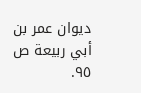ديوان عمر بن أبي ربيعة ص ٩٥.